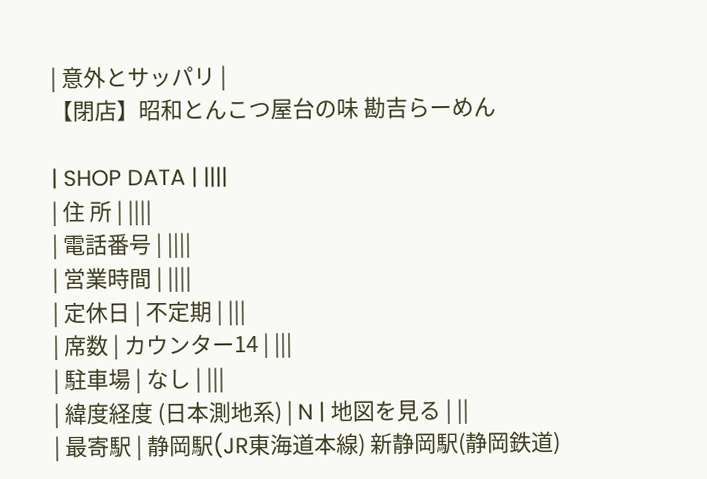| 意外とサッパリ |
【閉店】昭和とんこつ屋台の味 勘吉らーめん

| SHOP DATA | ||||
| 住 所 | ||||
| 電話番号 | ||||
| 営業時間 | ||||
| 定休日 | 不定期 | |||
| 席数 | カウンター14 | |||
| 駐車場 | なし | |||
| 緯度経度 (日本測地系) | N | 地図を見る | ||
| 最寄駅 | 静岡駅(JR東海道本線) 新静岡駅(静岡鉄道)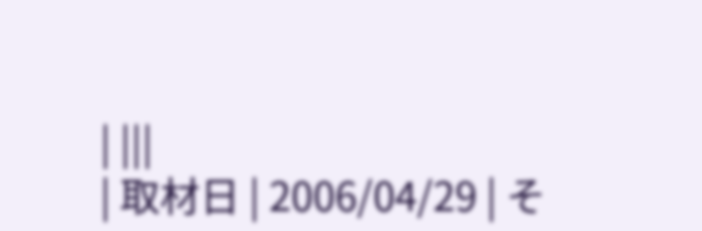| |||
| 取材日 | 2006/04/29 | そ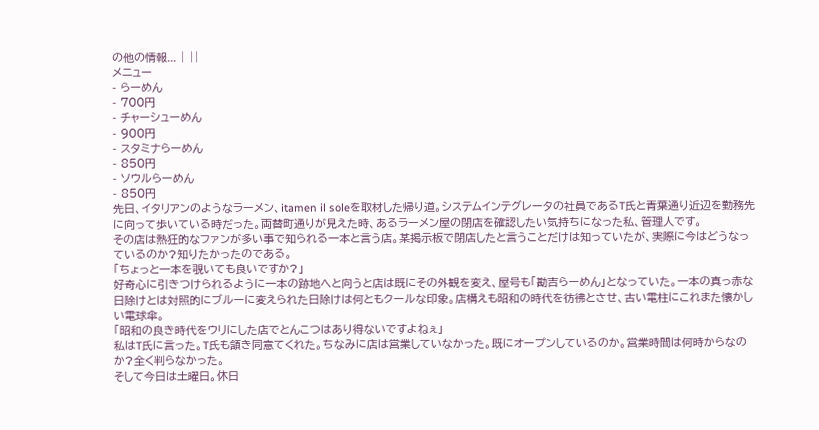の他の情報... | ||
メニュー
- らーめん
- 700円
- チャーシューめん
- 900円
- スタミナらーめん
- 850円
- ソウルらーめん
- 850円
先日、イタリアンのようなラーメン、itamen il soleを取材した帰り道。システムインテグレータの社員であるT氏と青葉通り近辺を勤務先に向って歩いている時だった。両替町通りが見えた時、あるラーメン屋の閉店を確認したい気持ちになった私、管理人です。
その店は熱狂的なファンが多い事で知られる一本と言う店。某掲示板で閉店したと言うことだけは知っていたが、実際に今はどうなっているのか?知りたかったのである。
「ちょっと一本を覗いても良いですか?」
好奇心に引きつけられるように一本の跡地へと向うと店は既にその外観を変え、屋号も「勘吉らーめん」となっていた。一本の真っ赤な日除けとは対照的にブルーに変えられた日除けは何ともクールな印象。店構えも昭和の時代を彷彿とさせ、古い電柱にこれまた懐かしい電球傘。
「昭和の良き時代をウリにした店でとんこつはあり得ないですよねぇ」
私はT氏に言った。T氏も頷き同意てくれた。ちなみに店は営業していなかった。既にオープンしているのか。営業時間は何時からなのか?全く判らなかった。
そして今日は土曜日。休日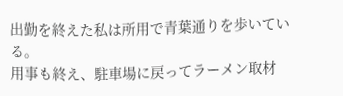出勤を終えた私は所用で青葉通りを歩いている。
用事も終え、駐車場に戻ってラーメン取材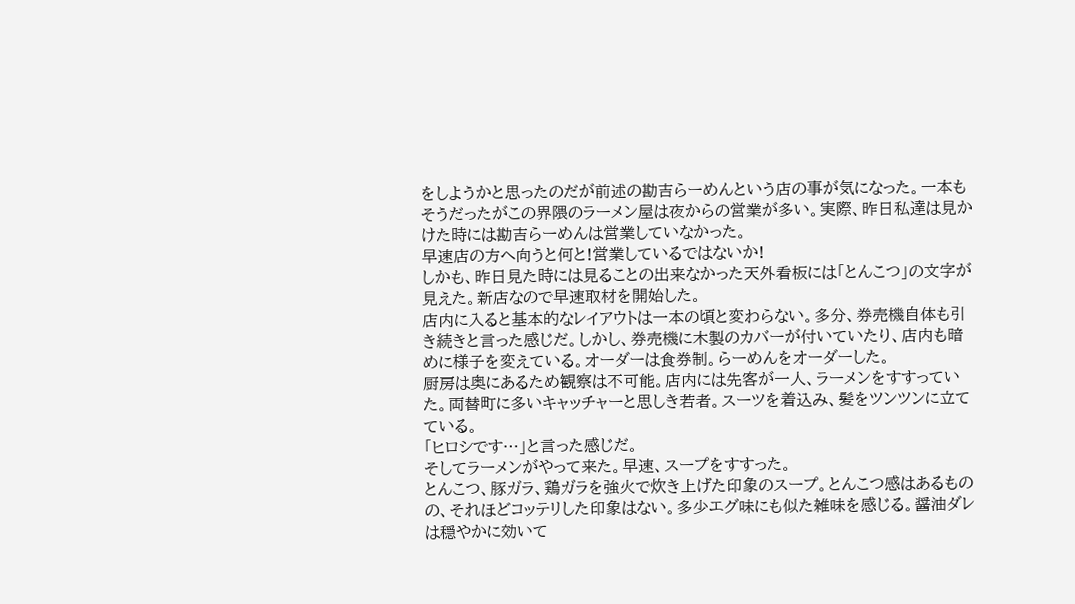をしようかと思ったのだが前述の勘吉らーめんという店の事が気になった。一本もそうだったがこの界隈のラーメン屋は夜からの営業が多い。実際、昨日私達は見かけた時には勘吉らーめんは営業していなかった。
早速店の方へ向うと何と!営業しているではないか!
しかも、昨日見た時には見ることの出来なかった天外看板には「とんこつ」の文字が見えた。新店なので早速取材を開始した。
店内に入ると基本的なレイアウトは一本の頃と変わらない。多分、券売機自体も引き続きと言った感じだ。しかし、券売機に木製のカバーが付いていたり、店内も暗めに様子を変えている。オーダーは食券制。らーめんをオーダーした。
厨房は奥にあるため観察は不可能。店内には先客が一人、ラーメンをすすっていた。両替町に多いキャッチャーと思しき若者。スーツを着込み、髪をツンツンに立てている。
「ヒロシです…」と言った感じだ。
そしてラーメンがやって来た。早速、スープをすすった。
とんこつ、豚ガラ、鶏ガラを強火で炊き上げた印象のスープ。とんこつ感はあるものの、それほどコッテリした印象はない。多少エグ味にも似た雑味を感じる。醤油ダレは穏やかに効いて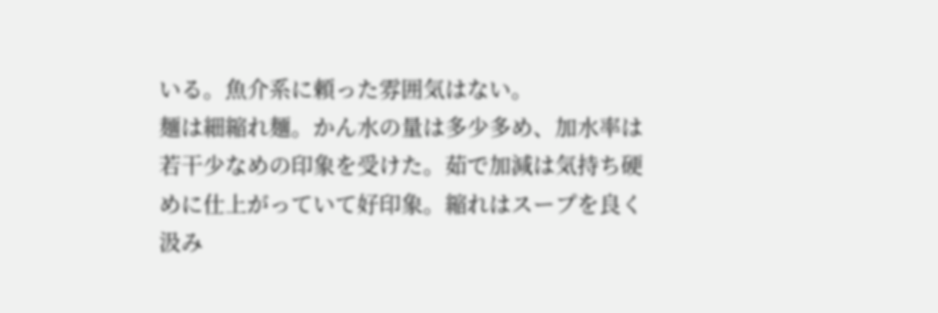いる。魚介系に頼った雰囲気はない。
麺は細縮れ麺。かん水の量は多少多め、加水率は若干少なめの印象を受けた。茹で加減は気持ち硬めに仕上がっていて好印象。縮れはスープを良く汲み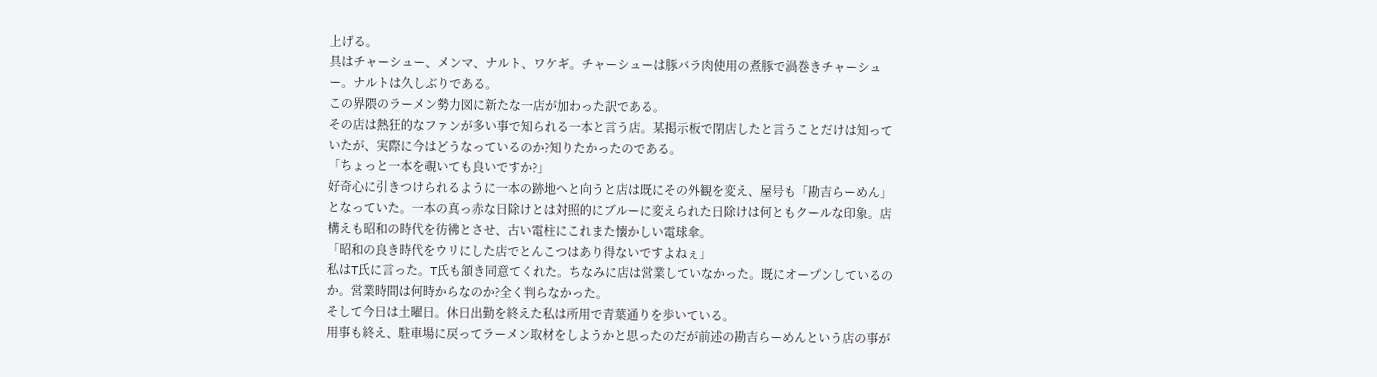上げる。
具はチャーシュー、メンマ、ナルト、ワケギ。チャーシューは豚バラ肉使用の煮豚で渦巻きチャーシュー。ナルトは久しぶりである。
この界隈のラーメン勢力図に新たな一店が加わった訳である。
その店は熱狂的なファンが多い事で知られる一本と言う店。某掲示板で閉店したと言うことだけは知っていたが、実際に今はどうなっているのか?知りたかったのである。
「ちょっと一本を覗いても良いですか?」
好奇心に引きつけられるように一本の跡地へと向うと店は既にその外観を変え、屋号も「勘吉らーめん」となっていた。一本の真っ赤な日除けとは対照的にブルーに変えられた日除けは何ともクールな印象。店構えも昭和の時代を彷彿とさせ、古い電柱にこれまた懐かしい電球傘。
「昭和の良き時代をウリにした店でとんこつはあり得ないですよねぇ」
私はT氏に言った。T氏も頷き同意てくれた。ちなみに店は営業していなかった。既にオープンしているのか。営業時間は何時からなのか?全く判らなかった。
そして今日は土曜日。休日出勤を終えた私は所用で青葉通りを歩いている。
用事も終え、駐車場に戻ってラーメン取材をしようかと思ったのだが前述の勘吉らーめんという店の事が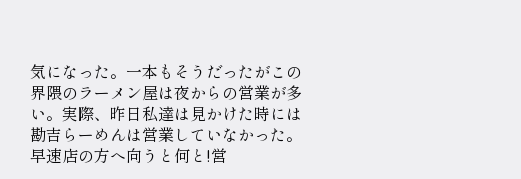気になった。一本もそうだったがこの界隈のラーメン屋は夜からの営業が多い。実際、昨日私達は見かけた時には勘吉らーめんは営業していなかった。
早速店の方へ向うと何と!営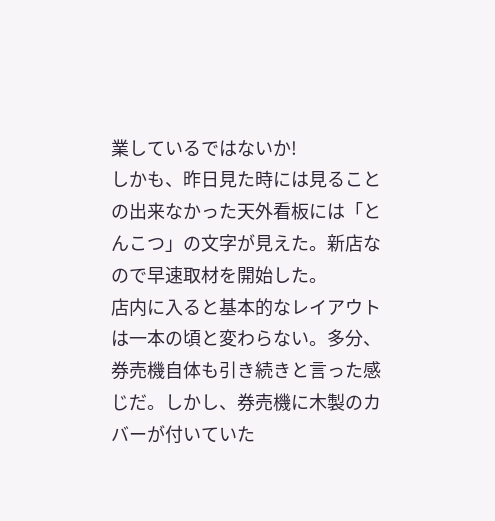業しているではないか!
しかも、昨日見た時には見ることの出来なかった天外看板には「とんこつ」の文字が見えた。新店なので早速取材を開始した。
店内に入ると基本的なレイアウトは一本の頃と変わらない。多分、券売機自体も引き続きと言った感じだ。しかし、券売機に木製のカバーが付いていた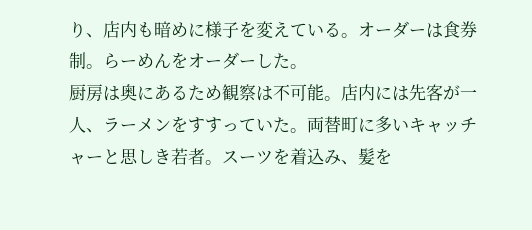り、店内も暗めに様子を変えている。オーダーは食券制。らーめんをオーダーした。
厨房は奥にあるため観察は不可能。店内には先客が一人、ラーメンをすすっていた。両替町に多いキャッチャーと思しき若者。スーツを着込み、髪を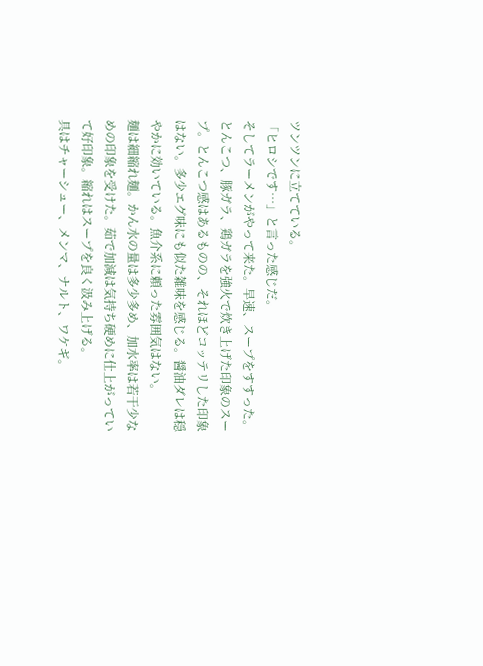ツンツンに立てている。
「ヒロシです…」と言った感じだ。
そしてラーメンがやって来た。早速、スープをすすった。
とんこつ、豚ガラ、鶏ガラを強火で炊き上げた印象のスープ。とんこつ感はあるものの、それほどコッテリした印象はない。多少エグ味にも似た雑味を感じる。醤油ダレは穏やかに効いている。魚介系に頼った雰囲気はない。
麺は細縮れ麺。かん水の量は多少多め、加水率は若干少なめの印象を受けた。茹で加減は気持ち硬めに仕上がっていて好印象。縮れはスープを良く汲み上げる。
具はチャーシュー、メンマ、ナルト、ワケギ。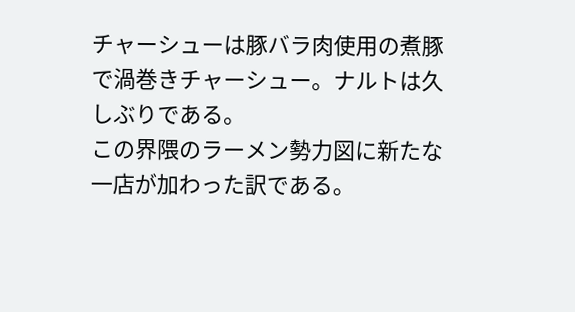チャーシューは豚バラ肉使用の煮豚で渦巻きチャーシュー。ナルトは久しぶりである。
この界隈のラーメン勢力図に新たな一店が加わった訳である。